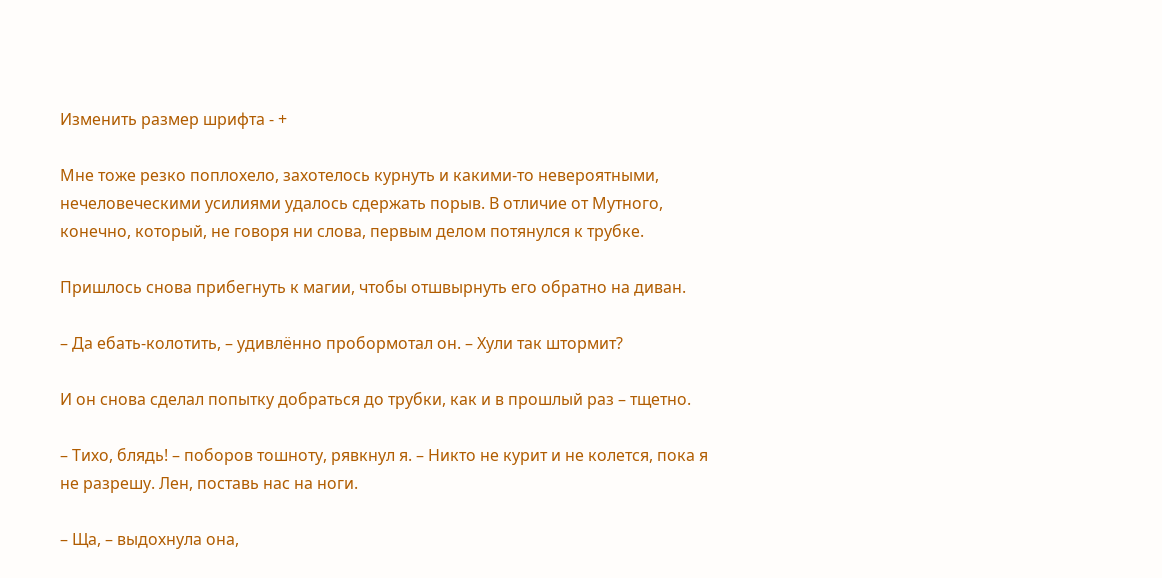Изменить размер шрифта - +

Мне тоже резко поплохело, захотелось курнуть и какими-то невероятными, нечеловеческими усилиями удалось сдержать порыв. В отличие от Мутного, конечно, который, не говоря ни слова, первым делом потянулся к трубке.

Пришлось снова прибегнуть к магии, чтобы отшвырнуть его обратно на диван.

– Да ебать-колотить, – удивлённо пробормотал он. – Хули так штормит?

И он снова сделал попытку добраться до трубки, как и в прошлый раз – тщетно.

– Тихо, блядь! – поборов тошноту, рявкнул я. – Никто не курит и не колется, пока я не разрешу. Лен, поставь нас на ноги.

– Ща, – выдохнула она,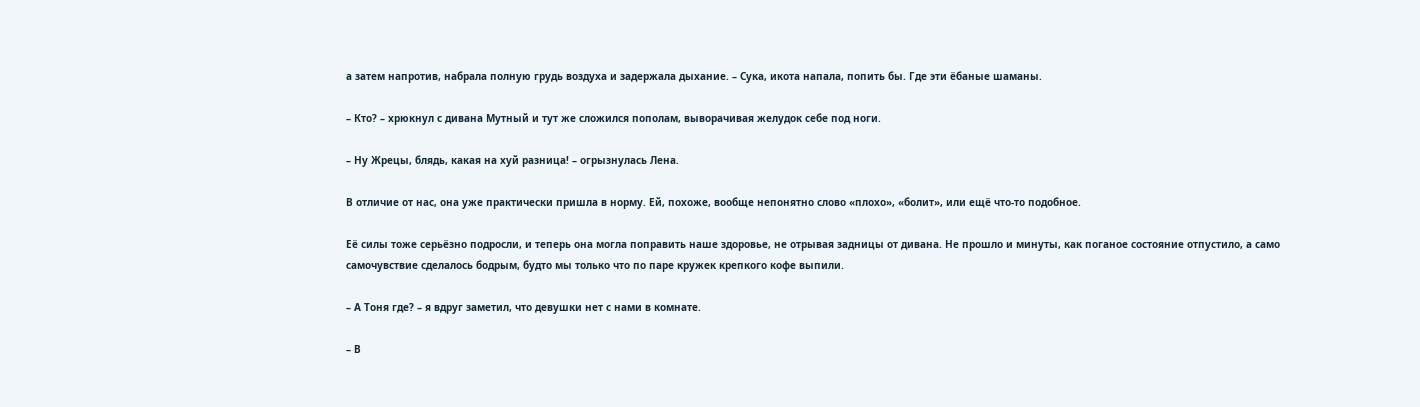а затем напротив, набрала полную грудь воздуха и задержала дыхание. – Сука, икота напала, попить бы. Где эти ёбаные шаманы.

– Кто? – хрюкнул с дивана Мутный и тут же сложился пополам, выворачивая желудок себе под ноги.

– Ну Жрецы, блядь, какая на хуй разница! – огрызнулась Лена.

В отличие от нас, она уже практически пришла в норму. Ей, похоже, вообще непонятно слово «плохо», «болит», или ещё что-то подобное.

Её силы тоже серьёзно подросли, и теперь она могла поправить наше здоровье, не отрывая задницы от дивана. Не прошло и минуты, как поганое состояние отпустило, а само самочувствие сделалось бодрым, будто мы только что по паре кружек крепкого кофе выпили.

– А Тоня где? – я вдруг заметил, что девушки нет с нами в комнате.

– В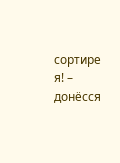сортире я! – донёсся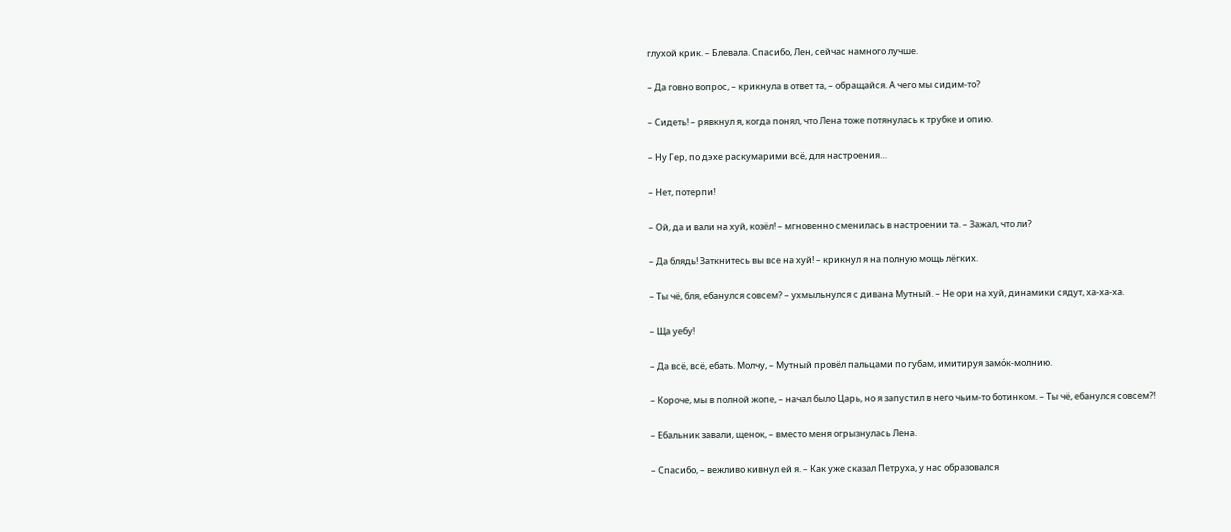глухой крик. – Блевала. Спасибо, Лен, сейчас намного лучше.

– Да говно вопрос, – крикнула в ответ та, – обращайся. А чего мы сидим-то?

– Сидеть! – рявкнул я, когда понял, что Лена тоже потянулась к трубке и опию.

– Ну Гер, по дэхе раскумарими всё, для настроения…

– Нет, потерпи!

– Ой, да и вали на хуй, козёл! – мгновенно сменилась в настроении та. – Зажал, что ли?

– Да блядь! Заткнитесь вы все на хуй! – крикнул я на полную мощь лёгких.

– Ты чё, бля, ебанулся совсем? – ухмыльнулся с дивана Мутный. – Не ори на хуй, динамики сядут, ха-ха-ха.

– Ща уебу!

– Да всё, всё, ебать. Молчу, – Мутный провёл пальцами по губам, имитируя замо́к-молнию.

– Короче, мы в полной жопе, – начал было Царь, но я запустил в него чьим-то ботинком. – Ты чё, ебанулся совсем?!

– Ебальник завали, щенок, – вместо меня огрызнулась Лена.

– Спасибо, – вежливо кивнул ей я. – Как уже сказал Петруха, у нас образовался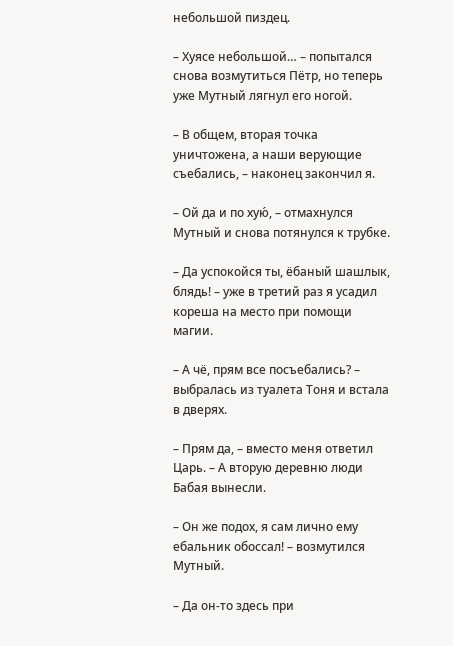небольшой пиздец.

– Хуясе небольшой… – попытался снова возмутиться Пётр, но теперь уже Мутный лягнул его ногой.

– В общем, вторая точка уничтожена, а наши верующие съебались, – наконец закончил я.

– Ой да и по хую́, – отмахнулся Мутный и снова потянулся к трубке.

– Да успокойся ты, ёбаный шашлык, блядь! – уже в третий раз я усадил кореша на место при помощи магии.

– А чё, прям все посъебались? – выбралась из туалета Тоня и встала в дверях.

– Прям да, – вместо меня ответил Царь. – А вторую деревню люди Бабая вынесли.

– Он же подох, я сам лично ему ебальник обоссал! – возмутился Мутный.

– Да он-то здесь при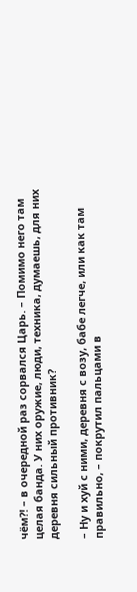чём?! – в очередной раз сорвался Царь. – Помимо него там целая банда. У них оружие, люди, техника, думаешь, для них деревня сильный противник?

– Ну и хуй с ними, деревня с возу, бабе легче, или как там правильно, – покрутил пальцами в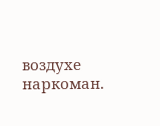воздухе наркоман.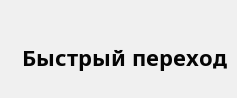Быстрый переход